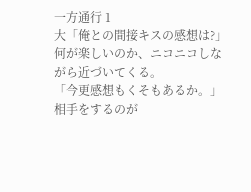一方通行 1
大「俺との間接キスの感想は?」
何が楽しいのか、ニコニコしながら近づいてくる。
「今更感想もくそもあるか。」
相手をするのが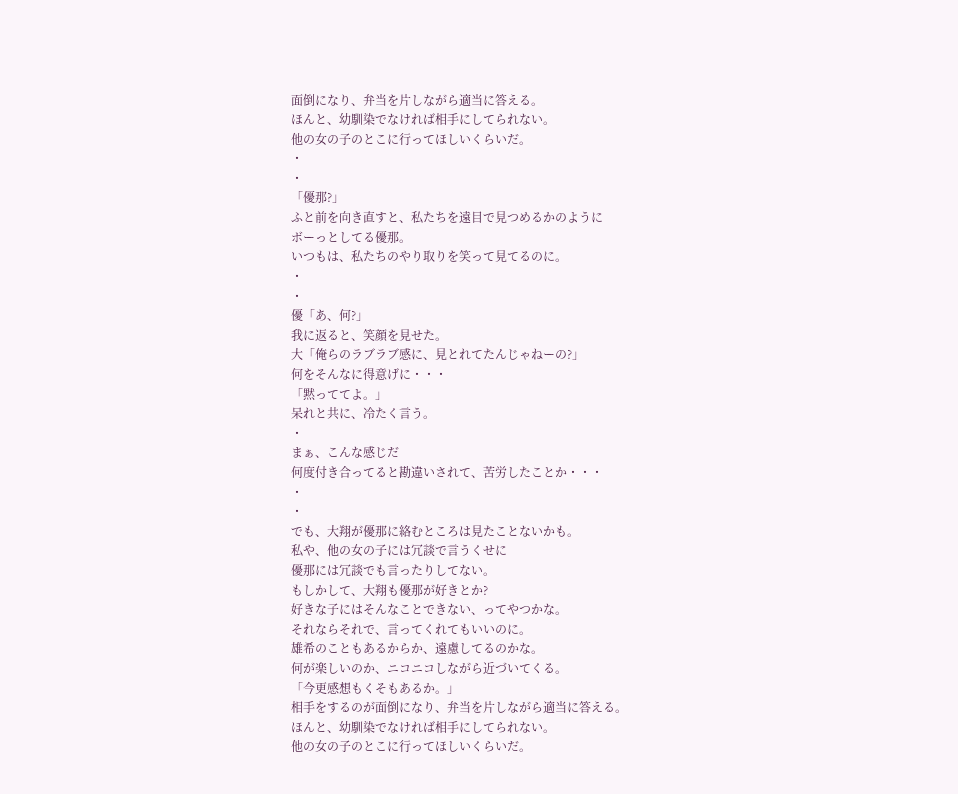面倒になり、弁当を片しながら適当に答える。
ほんと、幼馴染でなければ相手にしてられない。
他の女の子のとこに行ってほしいくらいだ。
・
・
「優那?」
ふと前を向き直すと、私たちを遠目で見つめるかのように
ボーっとしてる優那。
いつもは、私たちのやり取りを笑って見てるのに。
・
・
優「あ、何?」
我に返ると、笑顔を見せた。
大「俺らのラブラブ感に、見とれてたんじゃねーの?」
何をそんなに得意げに・・・
「黙っててよ。」
呆れと共に、冷たく言う。
・
まぁ、こんな感じだ
何度付き合ってると勘違いされて、苦労したことか・・・
・
・
でも、大翔が優那に絡むところは見たことないかも。
私や、他の女の子には冗談で言うくせに
優那には冗談でも言ったりしてない。
もしかして、大翔も優那が好きとか?
好きな子にはそんなことできない、ってやつかな。
それならそれで、言ってくれてもいいのに。
雄希のこともあるからか、遠慮してるのかな。
何が楽しいのか、ニコニコしながら近づいてくる。
「今更感想もくそもあるか。」
相手をするのが面倒になり、弁当を片しながら適当に答える。
ほんと、幼馴染でなければ相手にしてられない。
他の女の子のとこに行ってほしいくらいだ。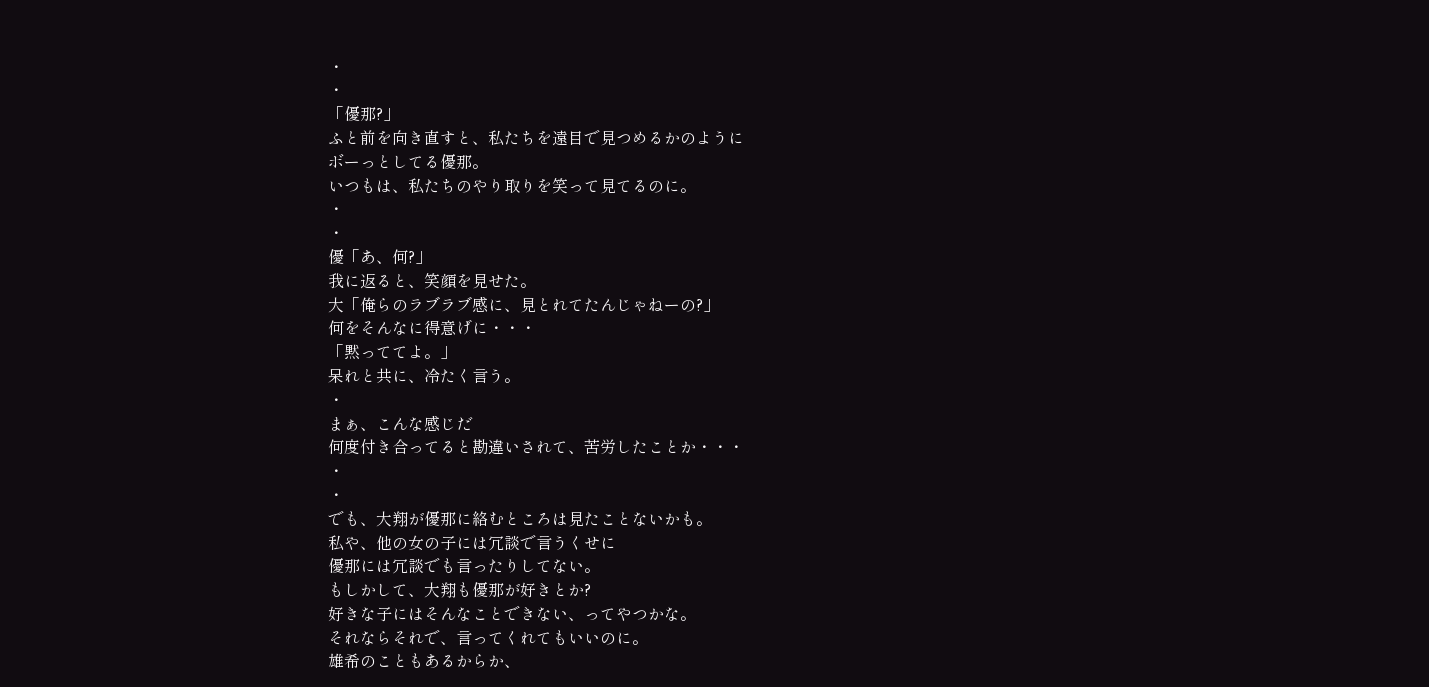・
・
「優那?」
ふと前を向き直すと、私たちを遠目で見つめるかのように
ボーっとしてる優那。
いつもは、私たちのやり取りを笑って見てるのに。
・
・
優「あ、何?」
我に返ると、笑顔を見せた。
大「俺らのラブラブ感に、見とれてたんじゃねーの?」
何をそんなに得意げに・・・
「黙っててよ。」
呆れと共に、冷たく言う。
・
まぁ、こんな感じだ
何度付き合ってると勘違いされて、苦労したことか・・・
・
・
でも、大翔が優那に絡むところは見たことないかも。
私や、他の女の子には冗談で言うくせに
優那には冗談でも言ったりしてない。
もしかして、大翔も優那が好きとか?
好きな子にはそんなことできない、ってやつかな。
それならそれで、言ってくれてもいいのに。
雄希のこともあるからか、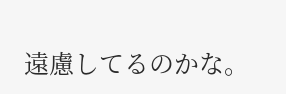遠慮してるのかな。